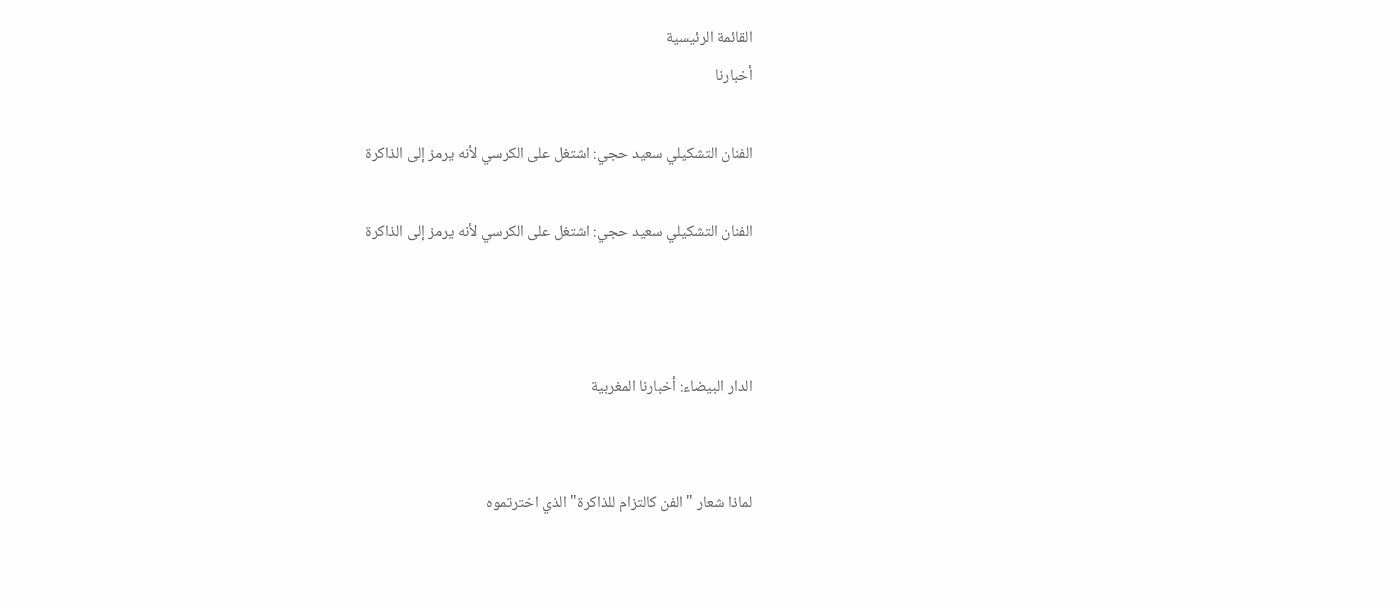القائمة الرئيسية
أخبارنا

الفنان التشكيلي سعيد حجي: اشتغل على الكرسي لأنه يرمز إلى الذاكرة

الفنان التشكيلي سعيد حجي: اشتغل على الكرسي لأنه يرمز إلى الذاكرة



الدار البيضاء: أخبارنا المغربية


لماذا شعار "الفن كالتزام للذاكرة" الذي اخترتموه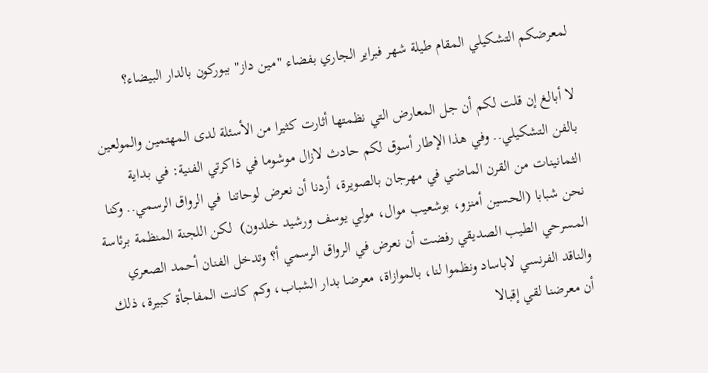لمعرضكم التشكيلي المقام طيلة شهر فبراير الجاري بفضاء "مين داز" ببوركون بالدار البيضاء؟

لا أبالغ إن قلت لكم أن جل المعارض التي نظمتها أثارت كثيرا من الأسئلة لدى المهتمين والمولعين بالفن التشكيلي.. وفي هذا الإطار أسوق لكم حادث لازال موشوما في ذاكرتي الفنية: في بداية الثمانينات من القرن الماضي في مهرجان بالصويرة، أردنا أن نعرض لوحاتنا  في الرواق الرسمي.. وكنا نحن شبابا (الحسين أمنزو، بوشعيب موال، مولي يوسف ورشيد خلدون)  لكن اللجنة المنظمة برئاسة المسرحي الطيب الصديقي رفضت أن نعرض في الرواق الرسمي أ؟ وتدخل الفنان أحمد الصعري والناقد الفرنسي لاباساد ونظموا لنا، بالموازاة، معرضا بدار الشباب، وكم كانت المفاجأة كبيرة، ذلك أن معرضنا لقي إقبالا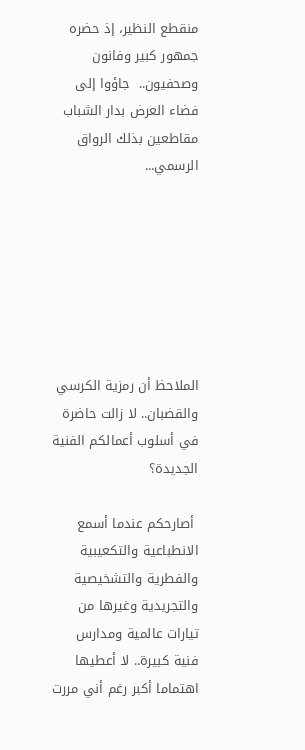منقطع النظير، إذ حضره جمهور كبير وفانون وصحفيون..  جاؤوا إلى فضاء العرض بدار الشباب مقاطعين بذلك الرواق الرسمي...







الملاحظ أن رمزية الكرسي والقضبان.. لا زالت حاضرة في أسلوب أعمالكم الفنية الجديدة؟

 أصارحكم عندما أسمع الانطباعية والتكعيبية والفطرية والتشخيصية والتجريدية وغيرها من تيارات عالمية ومدارس فنية كبيرة.. لا أعطيها اهتماما أكبر رغم أني مررت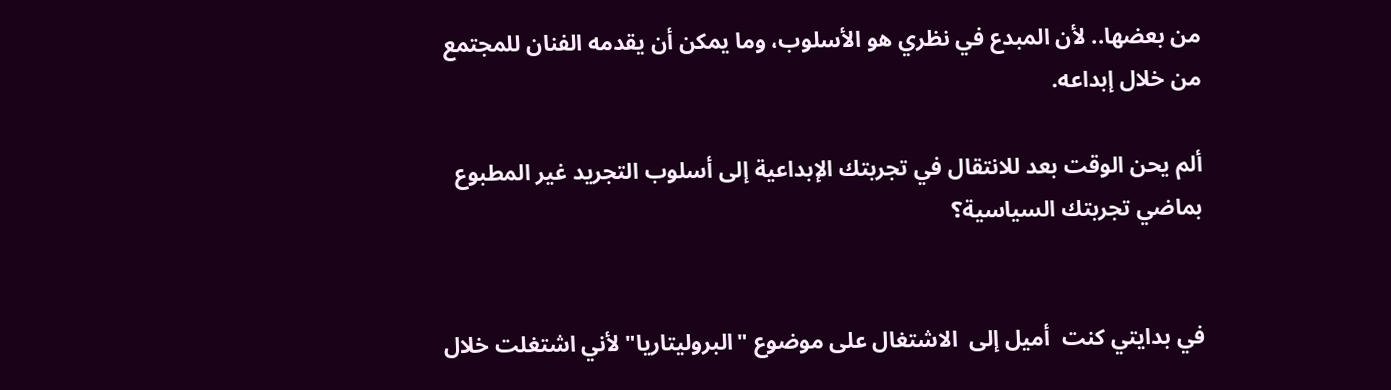من بعضها.. لأن المبدع في نظري هو الأسلوب، وما يمكن أن يقدمه الفنان للمجتمع من خلال إبداعه.

ألم يحن الوقت بعد للانتقال في تجربتك الإبداعية إلى أسلوب التجريد غير المطبوع بماضي تجربتك السياسية؟


في بدايتي كنت  أميل إلى  الاشتغال على موضوع "البروليتاريا" لأني اشتغلت خلال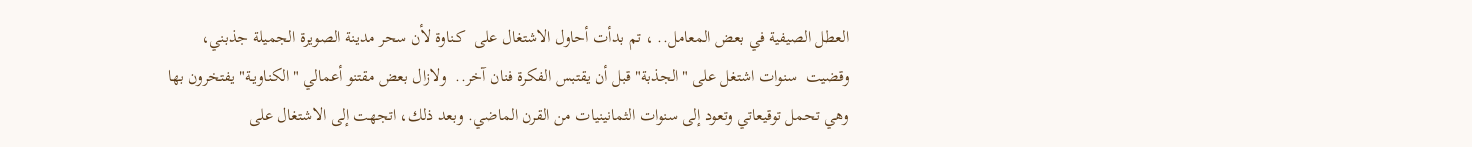العطل الصيفية في بعض المعامل.. ، تم بدأت أحاول الاشتغال على  كـناوة لأن سحر مدينة الصويرة الجميلة جذبني، وقضيت  سنوات اشتغل على "الجذبة" قبل أن يقتبس الفكرة فنان آخر..  ولازال بعض مقتنو أعمالي "الكناويـة" يفتخرون بها  وهي تحمل توقيعاتي وتعود إلى سنوات الثمانينيات من القرن الماضي. وبعد ذلك، اتجهت إلى الاشتغال على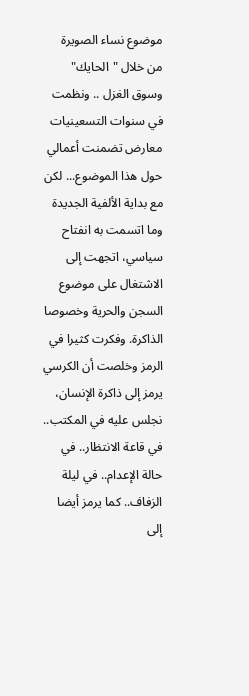موضوع نساء الصويرة  من خلال "الحايك" وسوق الغزل .. ونظمت في سنوات التسعينيات معارض تضمنت أعمالي حول هذا الموضوع... لكن مع بداية الألفية الجديدة وما اتسمت به انفتاح سياسي، اتجهت إلى الاشتغال على موضوع السجن والحرية وخصوصا الذاكرة. وفكرت كثيرا في الرمز وخلصت أن الكرسي يرمز إلى ذاكرة الإنسان، نجلس عليه في المكتب.. في قاعة الانتظار.. في حالة الإعدام.. في ليلة الزفاف.. كما يرمز أيضا إلى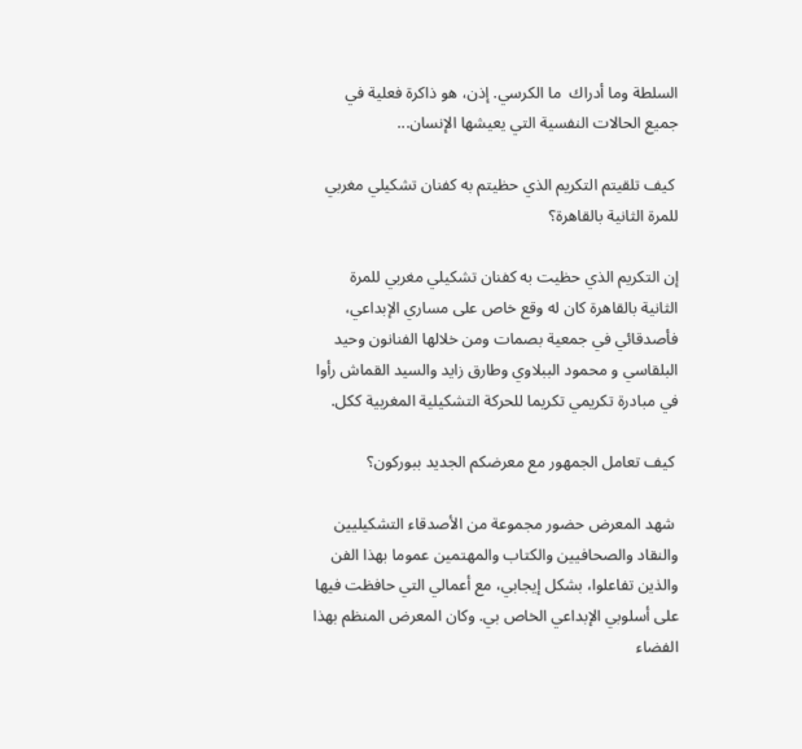السلطة وما أدراك  ما الكرسي. إذن، هو ذاكرة فعلية في جميع الحالات النفسية التي يعيشها الإنسان...

 كيف تلقيتم التكريم الذي حظيتم به كفنان تشكيلي مغربي للمرة الثانية بالقاهرة؟

إن التكريم الذي حظيت به كفنان تشكيلي مغربي للمرة الثانية بالقاهرة كان له وقع خاص على مساري الإبداعي، فأصدقائي في جمعية بصمات ومن خلالها الفنانون وحيد البلقاسي و محمود الببلاوي وطارق زايد والسيد القماش رأوا  في مبادرة تكريمي تكريما للحركة التشكيلية المغربية ككل.

 كيف تعامل الجمهور مع معرضكم الجديد ببوركون؟

 شهد المعرض حضور مجموعة من الأصدقاء التشكيليين والنقاد والصحافيين والكتاب والمهتمين عموما بهذا الفن والذين تفاعلوا، بشكل إيجابي، مع أعمالي التي حافظت فيها على أسلوبي الإبداعي الخاص بي. وكان المعرض المنظم بهذا الفضاء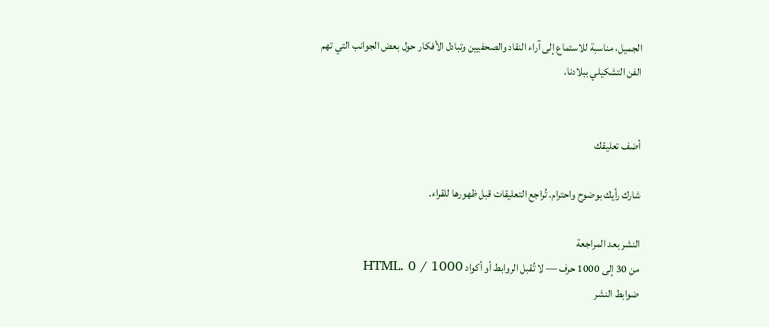الجميل، مناسبة للاستماع إلى آراء النقاد والصحفيين وتبادل الأفكار حول بعض الجوانب التي تهم الفن التشكيلي ببلادنا.


أضف تعليقك

شارك رأيك بوضوح واحترام. تُراجع التعليقات قبل ظهورها للقراء.

النشر بعد المراجعة
من 30 إلى 1000 حرف — لا تُقبل الروابط أو أكواد HTML. 0 / 1000
ضوابط النشر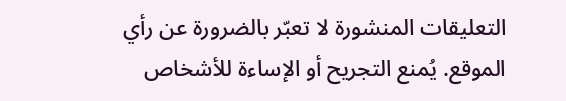التعليقات المنشورة لا تعبّر بالضرورة عن رأي الموقع. يُمنع التجريح أو الإساءة للأشخاص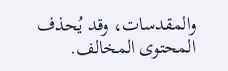والمقدسات، وقد يُحذف المحتوى المخالف.